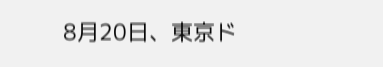8月20日、東京ド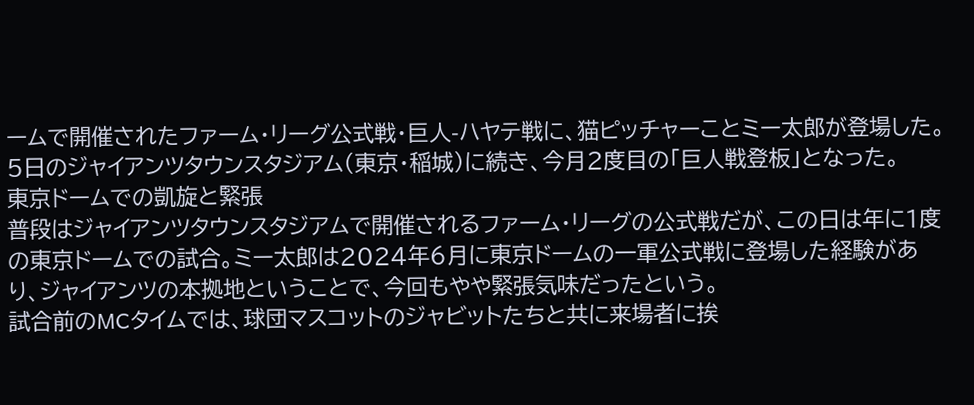ームで開催されたファーム・リーグ公式戦・巨人-ハヤテ戦に、猫ピッチャーことミー太郎が登場した。5日のジャイアンツタウンスタジアム(東京・稲城)に続き、今月2度目の「巨人戦登板」となった。
東京ドームでの凱旋と緊張
普段はジャイアンツタウンスタジアムで開催されるファーム・リーグの公式戦だが、この日は年に1度の東京ドームでの試合。ミー太郎は2024年6月に東京ドームの一軍公式戦に登場した経験があり、ジャイアンツの本拠地ということで、今回もやや緊張気味だったという。
試合前のMCタイムでは、球団マスコットのジャビットたちと共に来場者に挨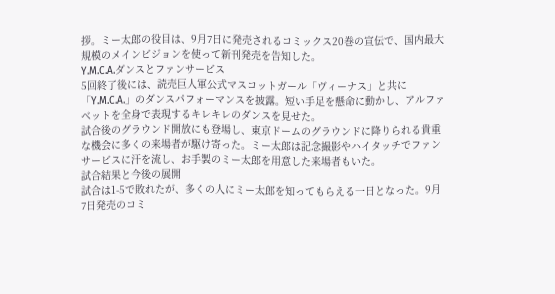拶。ミー太郎の役目は、9月7日に発売されるコミックス20巻の宣伝で、国内最大規模のメインビジョンを使って新刊発売を告知した。
Y.M.C.A.ダンスとファンサービス
5回終了後には、読売巨人軍公式マスコットガール「ヴィーナス」と共に「Y.M.C.A.」のダンスパフォーマンスを披露。短い手足を懸命に動かし、アルファベットを全身で表現するキレキレのダンスを見せた。
試合後のグラウンド開放にも登場し、東京ドームのグラウンドに降りられる貴重な機会に多くの来場者が駆け寄った。ミー太郎は記念撮影やハイタッチでファンサービスに汗を流し、お手製のミー太郎を用意した来場者もいた。
試合結果と今後の展開
試合は1-5で敗れたが、多くの人にミー太郎を知ってもらえる一日となった。9月7日発売のコミ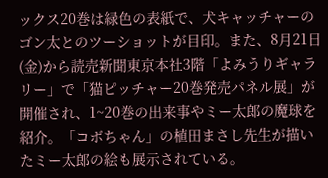ックス20巻は緑色の表紙で、犬キャッチャーのゴン太とのツーショットが目印。また、8月21日(金)から読売新聞東京本社3階「よみうりギャラリー」で「猫ピッチャー20巻発売パネル展」が開催され、1~20巻の出来事やミー太郎の魔球を紹介。「コボちゃん」の植田まさし先生が描いたミー太郎の絵も展示されている。